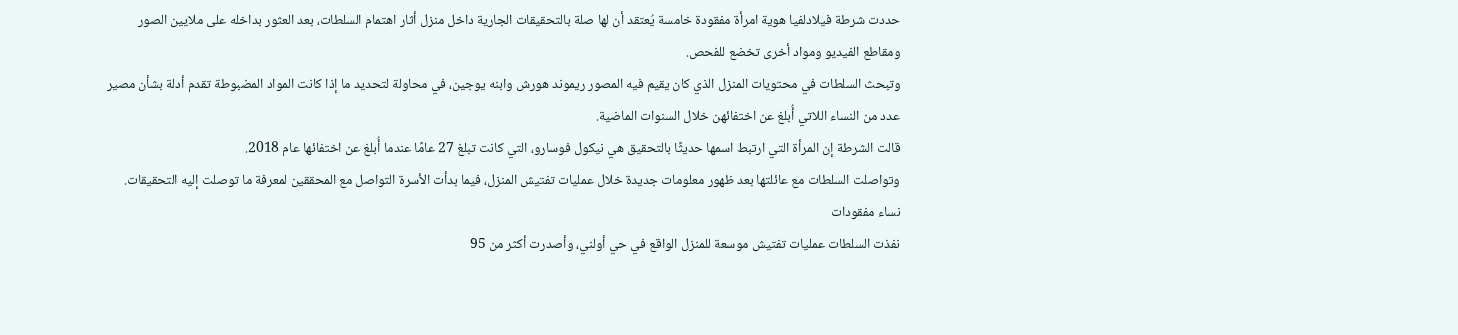حددت شرطة فيلادلفيا هوية امرأة مفقودة خامسة يُعتقد أن لها صلة بالتحقيقات الجارية داخل منزل أثار اهتمام السلطات، بعد العثور بداخله على ملايين الصور ومقاطع الفيديو ومواد أخرى تخضع للفحص.
وتبحث السلطات في محتويات المنزل الذي كان يقيم فيه المصور ريموند هورش وابنه يوجين، في محاولة لتحديد ما إذا كانت المواد المضبوطة تقدم أدلة بشأن مصير عدد من النساء اللاتي أُبلغ عن اختفائهن خلال السنوات الماضية.
قالت الشرطة إن المرأة التي ارتبط اسمها حديثًا بالتحقيق هي نيكول فوسارو، التي كانت تبلغ 27 عامًا عندما أُبلغ عن اختفائها عام 2018.
وتواصلت السلطات مع عائلتها بعد ظهور معلومات جديدة خلال عمليات تفتيش المنزل، فيما بدأت الأسرة التواصل مع المحققين لمعرفة ما توصلت إليه التحقيقات.
نساء مفقودات
نفذت السلطات عمليات تفتيش موسعة للمنزل الواقع في حي أولني، وأصدرت أكثر من 95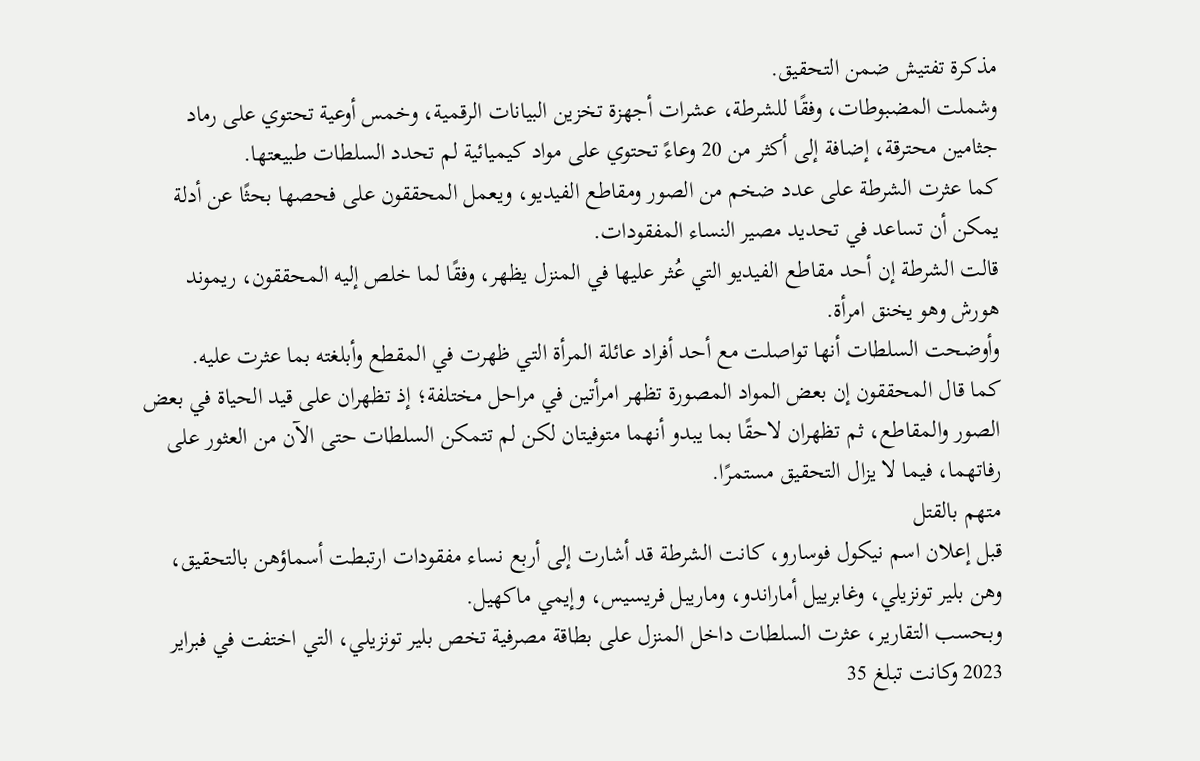مذكرة تفتيش ضمن التحقيق.
وشملت المضبوطات، وفقًا للشرطة، عشرات أجهزة تخزين البيانات الرقمية، وخمس أوعية تحتوي على رماد جثامين محترقة، إضافة إلى أكثر من 20 وعاءً تحتوي على مواد كيميائية لم تحدد السلطات طبيعتها.
كما عثرت الشرطة على عدد ضخم من الصور ومقاطع الفيديو، ويعمل المحققون على فحصها بحثًا عن أدلة يمكن أن تساعد في تحديد مصير النساء المفقودات.
قالت الشرطة إن أحد مقاطع الفيديو التي عُثر عليها في المنزل يظهر، وفقًا لما خلص إليه المحققون، ريموند هورش وهو يخنق امرأة.
وأوضحت السلطات أنها تواصلت مع أحد أفراد عائلة المرأة التي ظهرت في المقطع وأبلغته بما عثرت عليه.
كما قال المحققون إن بعض المواد المصورة تظهر امرأتين في مراحل مختلفة؛ إذ تظهران على قيد الحياة في بعض الصور والمقاطع، ثم تظهران لاحقًا بما يبدو أنهما متوفيتان لكن لم تتمكن السلطات حتى الآن من العثور على رفاتهما، فيما لا يزال التحقيق مستمرًا.
متهم بالقتل
قبل إعلان اسم نيكول فوسارو، كانت الشرطة قد أشارت إلى أربع نساء مفقودات ارتبطت أسماؤهن بالتحقيق، وهن بلير تونزيلي، وغابرييل أماراندو، وماريبل فريسيس، وإيمي ماكهيل.
وبحسب التقارير، عثرت السلطات داخل المنزل على بطاقة مصرفية تخص بلير تونزيلي، التي اختفت في فبراير 2023 وكانت تبلغ 35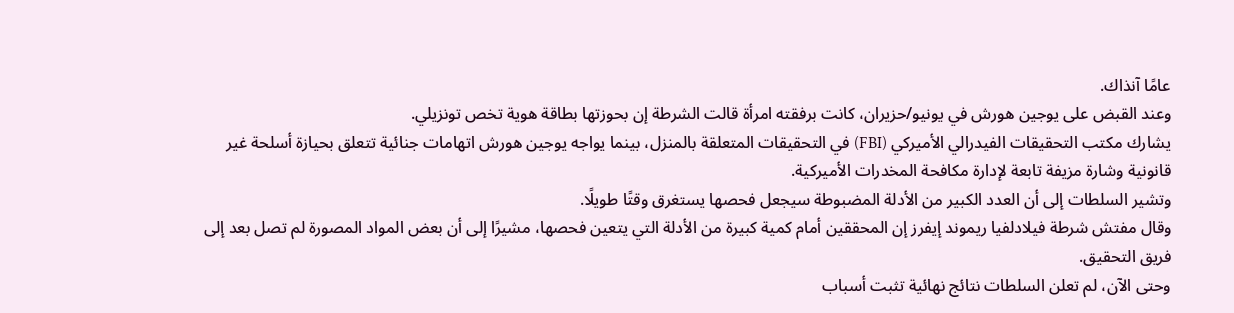عامًا آنذاك.
وعند القبض على يوجين هورش في يونيو/حزيران، كانت برفقته امرأة قالت الشرطة إن بحوزتها بطاقة هوية تخص تونزيلي.
يشارك مكتب التحقيقات الفيدرالي الأميركي (FBI) في التحقيقات المتعلقة بالمنزل، بينما يواجه يوجين هورش اتهامات جنائية تتعلق بحيازة أسلحة غير قانونية وشارة مزيفة تابعة لإدارة مكافحة المخدرات الأميركية.
وتشير السلطات إلى أن العدد الكبير من الأدلة المضبوطة سيجعل فحصها يستغرق وقتًا طويلًا.
وقال مفتش شرطة فيلادلفيا ريموند إيفرز إن المحققين أمام كمية كبيرة من الأدلة التي يتعين فحصها، مشيرًا إلى أن بعض المواد المصورة لم تصل بعد إلى فريق التحقيق.
وحتى الآن، لم تعلن السلطات نتائج نهائية تثبت أسباب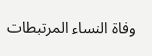وفاة النساء المرتبطات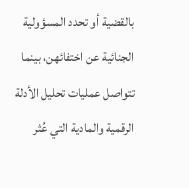بالقضية أو تحدد المسؤولية الجنائية عن اختفائهن، بينما تتواصل عمليات تحليل الأدلة الرقمية والمادية التي عُثر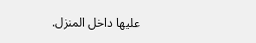عليها داخل المنزل.